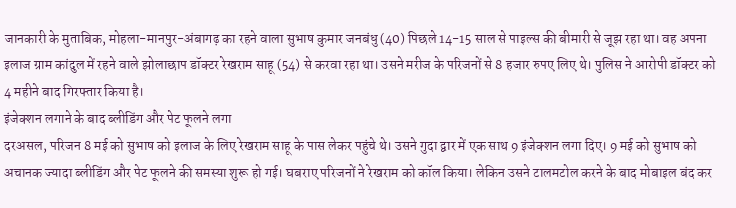जानकारी के मुताबिक, मोहला-मानपुर-अंबागढ़ का रहने वाला सुभाष कुमार जनबंधु (40) पिछले 14-15 साल से पाइल्स की बीमारी से जूझ रहा था। वह अपना इलाज ग्राम कांदुल में रहने वाले झोलाछाप डॉक्टर रेखराम साहू (54) से करवा रहा था। उसने मरीज के परिजनों से 8 हजार रुपए लिए थे। पुलिस ने आरोपी डॉक्टर को 4 महीने बाद गिरफ्तार किया है।
इंजेक्शन लगाने के बाद ब्लीडिंग और पेट फूलने लगा
दरअसल, परिजन 8 मई को सुभाष को इलाज के लिए रेखराम साहू के पास लेकर पहुंचे थे। उसने गुदा द्वार में एक साथ 9 इंजेक्शन लगा दिए। 9 मई को सुभाष को अचानक ज्यादा ब्लीडिंग और पेट फूलने की समस्या शुरू हो गई। घबराए परिजनों ने रेखराम को कॉल किया। लेकिन उसने टालमटोल करने के बाद मोबाइल बंद कर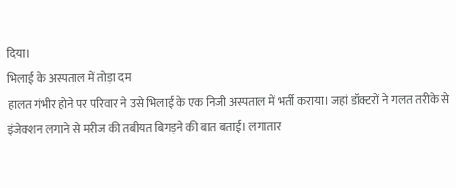दिया।
भिलाई के अस्पताल में तोड़ा दम
हालत गंभीर होने पर परिवार ने उसे भिलाई के एक निजी अस्पताल में भर्ती कराया। जहां डॉक्टरों ने गलत तरीके से इंजेक्शन लगाने से मरीज की तबीयत बिगड़ने की बात बताई। लगातार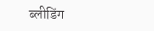ब्लीडिंग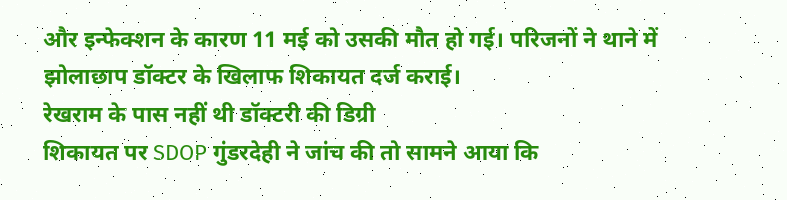और इन्फेक्शन के कारण 11 मई को उसकी मौत हो गई। परिजनों ने थाने में झोलाछाप डॉक्टर के खिलाफ शिकायत दर्ज कराई।
रेखराम के पास नहीं थी डॉक्टरी की डिग्री
शिकायत पर SDOP गुंडरदेही ने जांच की तो सामने आया कि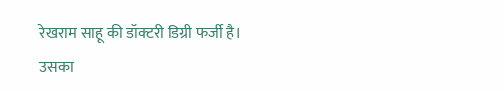रेखराम साहू की डॉक्टरी डिग्री फर्जी है। उसका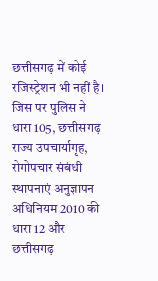छत्तीसगढ़ में कोई रजिस्ट्रेशन भी नहीं है। जिस पर पुलिस ने धारा 105, छत्तीसगढ़ राज्य उपचार्यागृह, रोगोपचार संबंधी स्थापनाएं अनुज्ञापन अधिनियम 2010 की धारा 12 और छत्तीसगढ़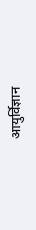आयुर्विज्ञान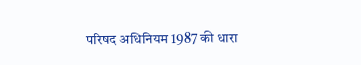परिषद अधिनियम 1987 की धारा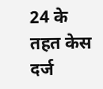24 के तहत केस दर्ज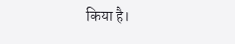किया है।